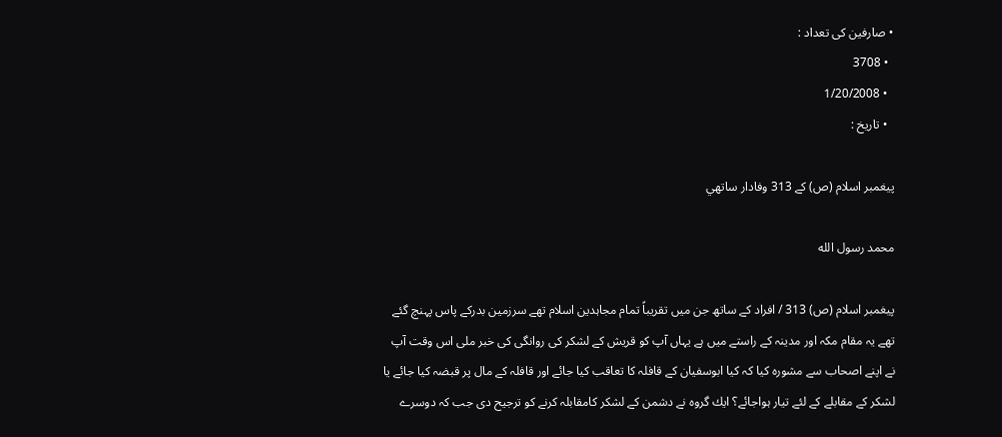• صارفین کی تعداد :
  • 3708
  • 1/20/2008
  • تاريخ :

پیغمبر اسلام (ص) کے 313 وفادار ساتھي

محمد رسول الله

پيغمبر اسلام (ص) 313 / افراد كے ساتھ جن ميں تقريباً تمام مجاہدين اسلام تھے سرزمين بدركے پاس پہنچ گئے تھے يہ مقام مكہ اور مدينہ كے راستے ميں ہے يہاں آپ كو قريش كے لشكر كى روانگى كى خبر ملى اس وقت آپ نے اپنے اصحاب سے مشورہ كيا كہ كيا ابوسفيان كے قافلہ كا تعاقب كيا جائے اور قافلہ كے مال پر قبضہ كيا جائے يا لشكر كے مقابلے كے لئے تيار ہواجائے؟ ايك گروہ نے دشمن كے لشكر كامقابلہ كرنے كو ترجيح دى جب كہ دوسرے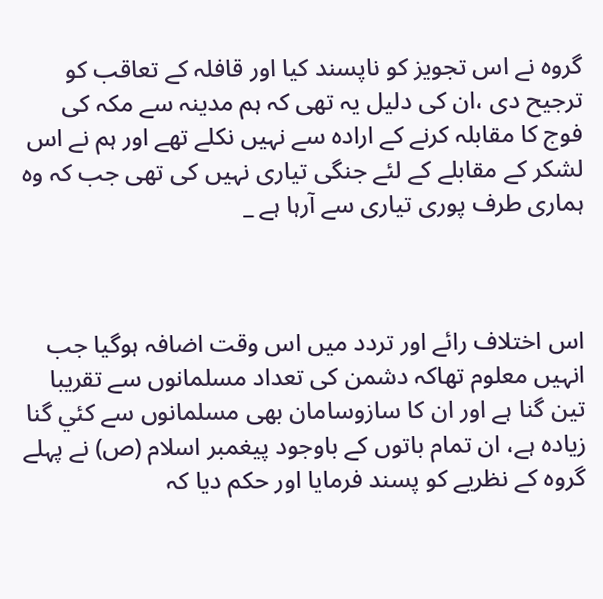گروہ نے اس تجويز كو ناپسند كيا اور قافلہ كے تعاقب كو ترجيح دى ،ان كى دليل يہ تھى كہ ہم مدينہ سے مكہ كى فوج كا مقابلہ كرنے كے ارادہ سے نہيں نكلے تھے اور ہم نے اس لشكر كے مقابلے كے لئے جنگى تيارى نہيں كى تھى جب كہ وہ ہمارى طرف پورى تيارى سے آرہا ہے _



اس اختلاف رائے اور تردد ميں اس وقت اضافہ ہوگيا جب انہيں معلوم تھاكہ دشمن كى تعداد مسلمانوں سے تقريبا تين گنا ہے اور ان كا سازوسامان بھى مسلمانوں سے كئي گنا زيادہ ہے، ان تمام باتوں كے باوجود پيغمبر اسلام (ص) نے پہلے گروہ كے نظريے كو پسند فرمايا اور حكم ديا كہ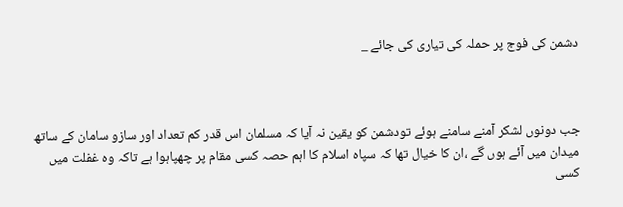دشمن كى فوج پر حملہ كى تيارى كى جائے _



جب دونوں لشكر آمنے سامنے ہوئے تودشمن كو يقين نہ آيا كہ مسلمان اس قدر كم تعداد اور سازو سامان كے ساتھ ميدان ميں آئے ہوں گے ،ان كا خيال تھا كہ سپاہ اسلام كا اہم حصہ كسى مقام پر چھپاہوا ہے تاكہ وہ غفلت ميں كسى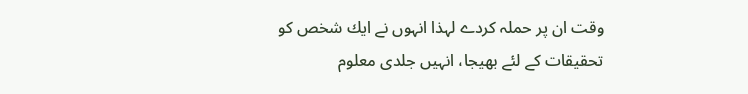وقت ان پر حملہ كردے لہذا انہوں نے ايك شخص كو تحقيقات كے لئے بھيجا، انہيں جلدى معلوم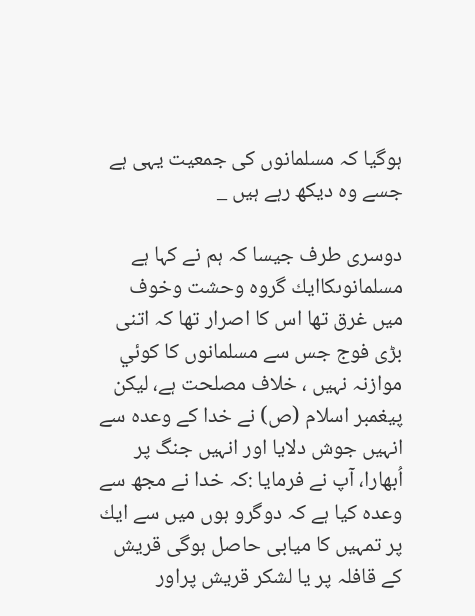ہوگيا كہ مسلمانوں كى جمعيت يہى ہے جسے وہ ديكھ رہے ہيں _

دوسرى طرف جيسا كہ ہم نے كہا ہے مسلمانوںكاايك گروہ وحشت وخوف ميں غرق تھا اس كا اصرار تھا كہ اتنى بڑى فوج جس سے مسلمانوں كا كوئي موازنہ نہيں ، خلاف مصلحت ہے، ليكن پيغمبر اسلام (ص) نے خدا كے وعدہ سے انہيں جوش دلايا اور انہيں جنگ پر اُبھارا، آپ نے فرمايا :كہ خدا نے مجھ سے وعدہ كيا ہے كہ دوگرو ہوں ميں سے ايك پر تمہيں كا ميابى حاصل ہوگى قريش كے قافلہ پر يا لشكر قريش پراور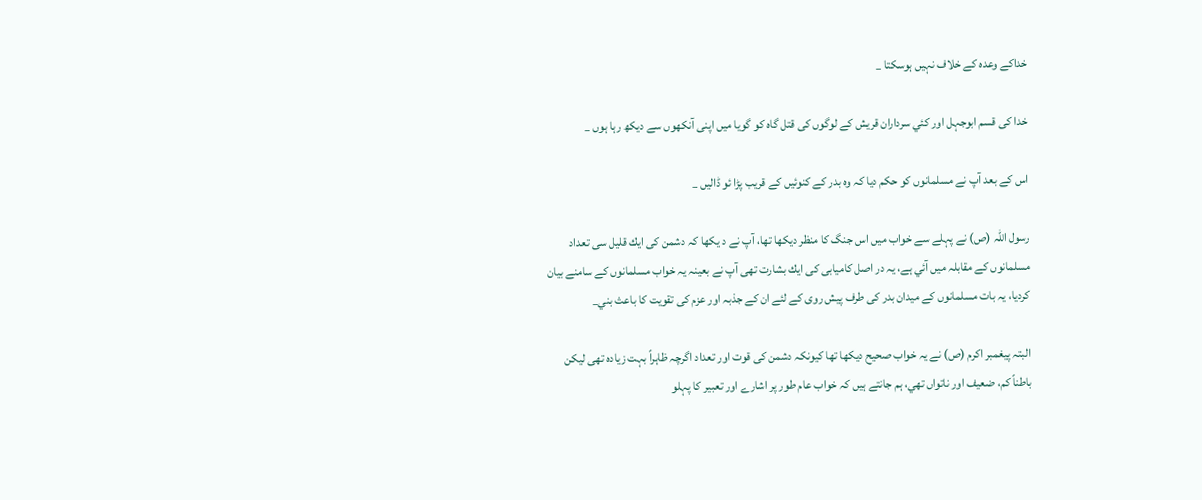خداكے وعدہ كے خلاف نہيں ہوسكتا _

خدا كى قسم ابوجہل اور كئي سرداران قريش كے لوگوں كى قتل گاہ كو گويا ميں اپنى آنكھوں سے ديكھ رہا ہوں _

اس كے بعد آپ نے مسلمانوں كو حكم ديا كہ وہ بدر كے كنوئيں كے قريب پڑا ئو ڈاليں _

رسول اللہ (ص) نے پہلے سے خواب ميں اس جنگ كا منظر ديكھا تھا، آپ نے د يكھا كہ دشمن كى ايك قليل سى تعداد مسلمانوں كے مقابلہ ميں آئي ہے، يہ در اصل كاميابى كى ايك بشارت تھى آپ نے بعينہ يہ خواب مسلمانوں كے سامنے بيان كرديا، يہ بات مسلمانوں كے ميدان بدر كى طرف پيش روى كے لئے ان كے جذبہ اور عزم كى تقويت كا باعث بني_

البتہ پيغمبر اكرم (ص) نے يہ خواب صحيح ديكھا تھا كيونكہ دشمن كى قوت اور تعداد اگرچہ ظاہراً بہت زيادہ تھى ليكن باطناً كم، ضعيف اور ناتواں تھي، ہم جانتے ہيں كہ خواب عام طور پر اشارے اور تعبير كا پہلو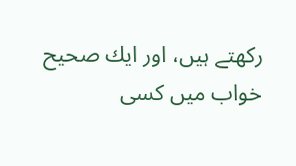ركھتے ہيں، اور ايك صحيح خواب ميں كسى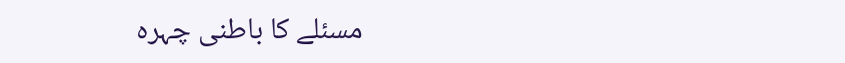مسئلے كا باطنى چہرہ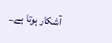آشكار ہوتا ہے_